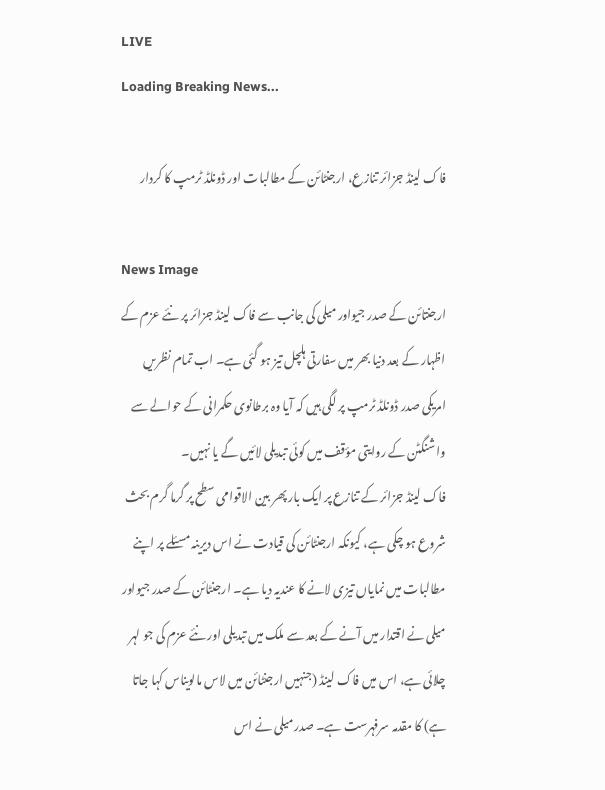LIVE
Loading Breaking News...

فاک لینڈ جزائر تنازع، ارجنٹائن کے مطالبات اور ڈونلڈ ٹرمپ کا کردار

News Image
ارجنتائن کے صدر جیواور میلی کی جانب سے فاک لینڈ جزائر پر نئے عزم کے اظہار کے بعد دنیا بھر میں سفارتی ہلچل تیز ہو گئی ہے۔ اب تمام نظریں امریکی صدر ڈونلڈ ٹرمپ پر لگی ہیں کہ آیا وہ برطانوی حکمرانی کے حوالے سے واشنگٹن کے روایتی مؤقف میں کوئی تبدیلی لائیں گے یا نہیں۔
فاک لینڈ جزائر کے تنازع پر ایک بار پھر بین الاقوامی سطح پر گرما گرم بحث شروع ہو چکی ہے، کیونکہ ارجنٹائن کی قیادت نے اس دیرینہ مسئلے پر اپنے مطالبات میں نمایاں تیزی لانے کا عندیہ دیا ہے۔ ارجنٹائن کے صدر جیواور میلی نے اقتدار میں آنے کے بعد سے ملک میں تبدیلی اور نئے عزم کی جو لہر چلائی ہے، اس میں فاک لینڈ (جنہیں ارجنٹائن میں لاس مالویناس کہا جاتا ہے) کا مقدمہ سرفہرست ہے۔ صدر میلی نے اس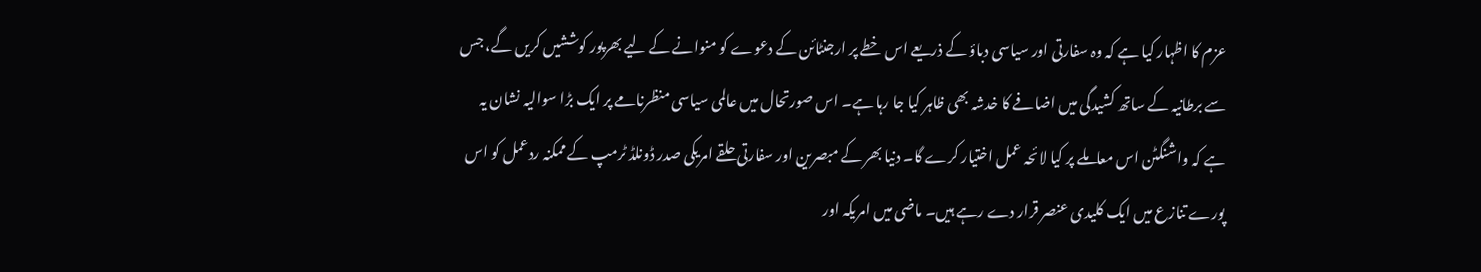عزم کا اظہار کیا ہے کہ وہ سفارتی اور سیاسی دباؤ کے ذریعے اس خطے پر ارجنٹائن کے دعوے کو منوانے کے لیے بھرپور کوششیں کریں گے، جس سے برطانیہ کے ساتھ کشیدگی میں اضافے کا خدشہ بھی ظاہر کیا جا رہا ہے۔ اس صورتحال میں عالمی سیاسی منظرنامے پر ایک بڑا سوالیہ نشان یہ ہے کہ واشنگٹن اس معاملے پر کیا لائحہ عمل اختیار کرے گا۔ دنیا بھر کے مبصرین اور سفارتی حلقے امریکی صدر ڈونلڈ ٹرمپ کے ممکنہ ردعمل کو اس پورے تنازع میں ایک کلیدی عنصر قرار دے رہے ہیں۔ ماضی میں امریکہ اور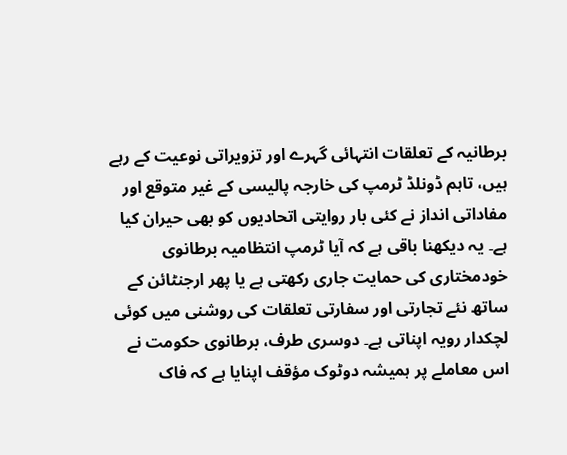برطانیہ کے تعلقات انتہائی گہرے اور تزویراتی نوعیت کے رہے ہیں، تاہم ڈونلڈ ٹرمپ کی خارجہ پالیسی کے غیر متوقع اور مفاداتی انداز نے کئی بار روایتی اتحادیوں کو بھی حیران کیا ہے۔ یہ دیکھنا باقی ہے کہ آیا ٹرمپ انتظامیہ برطانوی خودمختاری کی حمایت جاری رکھتی ہے یا پھر ارجنٹائن کے ساتھ نئے تجارتی اور سفارتی تعلقات کی روشنی میں کوئی لچکدار رویہ اپناتی ہے۔ دوسری طرف، برطانوی حکومت نے اس معاملے پر ہمیشہ دوٹوک مؤقف اپنایا ہے کہ فاک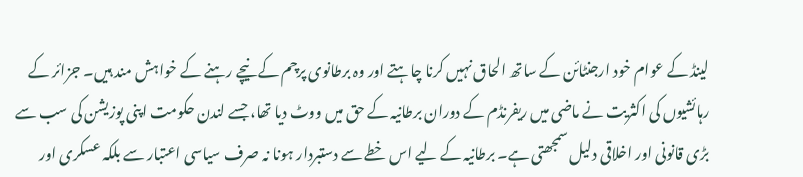لینڈ کے عوام خود ارجنٹائن کے ساتھ الحاق نہیں کرنا چاہتے اور وہ برطانوی پرچم کے نیچے رہنے کے خواہش مند ہیں۔ جزائر کے رہائشیوں کی اکثریت نے ماضی میں ریفرنڈم کے دوران برطانیہ کے حق میں ووٹ دیا تھا، جسے لندن حکومت اپنی پوزیشن کی سب سے بڑی قانونی اور اخلاقی دلیل سمجھتی ہے۔ برطانیہ کے لیے اس خطے سے دستبردار ہونا نہ صرف سیاسی اعتبار سے بلکہ عسکری اور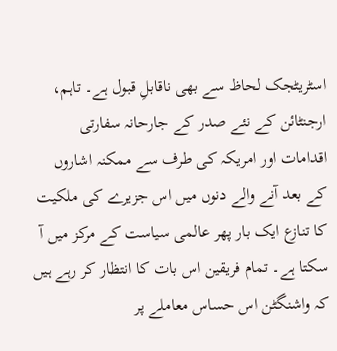اسٹریٹجک لحاظ سے بھی ناقابلِ قبول ہے۔ تاہم، ارجنٹائن کے نئے صدر کے جارحانہ سفارتی اقدامات اور امریکہ کی طرف سے ممکنہ اشاروں کے بعد آنے والے دنوں میں اس جزیرے کی ملکیت کا تنازع ایک بار پھر عالمی سیاست کے مرکز میں آ سکتا ہے۔ تمام فریقین اس بات کا انتظار کر رہے ہیں کہ واشنگٹن اس حساس معاملے پر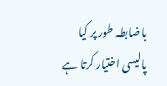باضابطہ طور پر کیا پالیسی اختیار کرتا ہے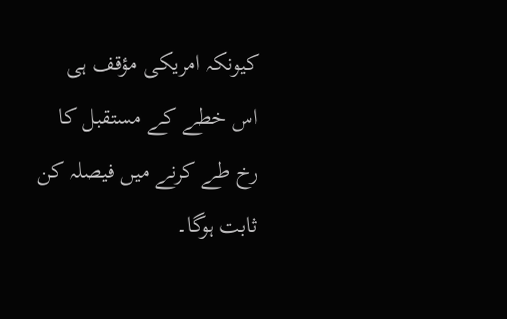کیونکہ امریکی مؤقف ہی اس خطے کے مستقبل کا رخ طے کرنے میں فیصلہ کن ثابت ہوگا۔